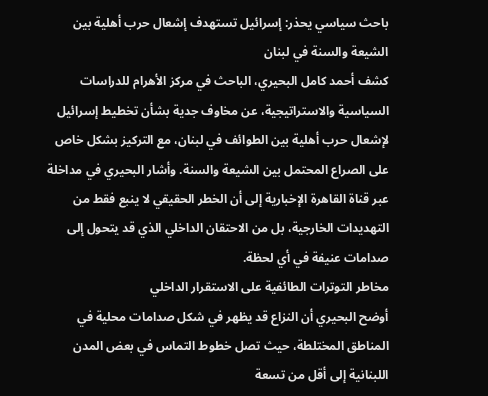باحث سياسي يحذر: إسرائيل تستهدف إشعال حرب أهلية بين الشيعة والسنة في لبنان
كشف أحمد كامل البحيري، الباحث في مركز الأهرام للدراسات السياسية والاستراتيجية، عن مخاوف جدية بشأن تخطيط إسرائيل لإشعال حرب أهلية بين الطوائف في لبنان، مع التركيز بشكل خاص على الصراع المحتمل بين الشيعة والسنة. وأشار البحيري في مداخلة عبر قناة القاهرة الإخبارية إلى أن الخطر الحقيقي لا ينبع فقط من التهديدات الخارجية، بل من الاحتقان الداخلي الذي قد يتحول إلى صدامات عنيفة في أي لحظة.
مخاطر التوترات الطائفية على الاستقرار الداخلي
أوضح البحيري أن النزاع قد يظهر في شكل صدامات محلية في المناطق المختلطة، حيث تصل خطوط التماس في بعض المدن اللبنانية إلى أقل من تسعة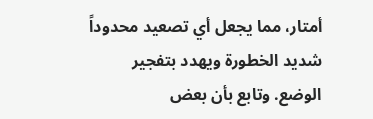أمتار، مما يجعل أي تصعيد محدوداً شديد الخطورة ويهدد بتفجير الوضع. وتابع بأن بعض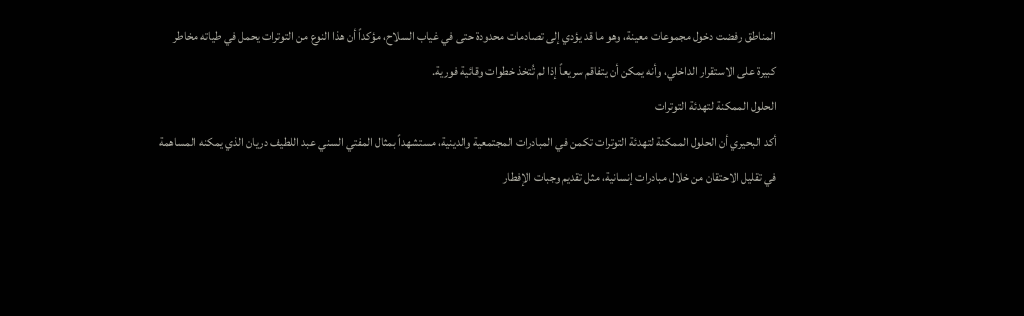المناطق رفضت دخول مجموعات معينة، وهو ما قد يؤدي إلى تصادمات محدودة حتى في غياب السلاح، مؤكداً أن هذا النوع من التوترات يحمل في طياته مخاطر كبيرة على الاستقرار الداخلي، وأنه يمكن أن يتفاقم سريعاً إذا لم تُتخذ خطوات وقائية فورية.
الحلول الممكنة لتهدئة التوترات
أكد البحيري أن الحلول الممكنة لتهدئة التوترات تكمن في المبادرات المجتمعية والدينية، مستشهداً بمثال المفتي السني عبد اللطيف دريان الذي يمكنه المساهمة في تقليل الاحتقان من خلال مبادرات إنسانية، مثل تقديم وجبات الإفطار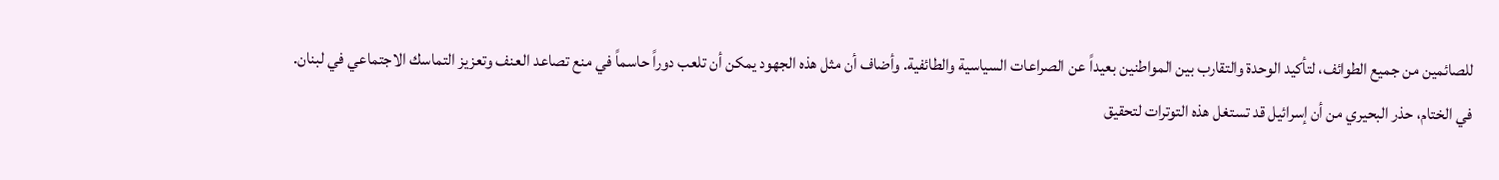للصائمين من جميع الطوائف، لتأكيد الوحدة والتقارب بين المواطنين بعيداً عن الصراعات السياسية والطائفية. وأضاف أن مثل هذه الجهود يمكن أن تلعب دوراً حاسماً في منع تصاعد العنف وتعزيز التماسك الاجتماعي في لبنان.
في الختام، حذر البحيري من أن إسرائيل قد تستغل هذه التوترات لتحقيق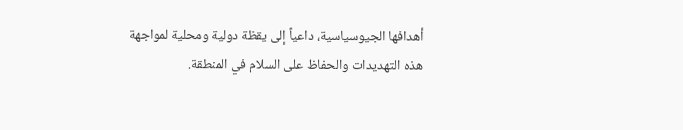أهدافها الجيوسياسية، داعياً إلى يقظة دولية ومحلية لمواجهة هذه التهديدات والحفاظ على السلام في المنطقة.